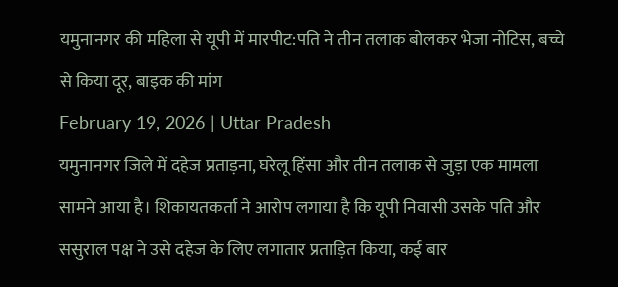यमुनानगर की महिला से यूपी में मारपीट:पति ने तीन तलाक बोलकर भेजा नोटिस, बच्चे से किया दूर, बाइक की मांग
February 19, 2026 | Uttar Pradesh
यमुनानगर जिले में दहेज प्रताड़ना, घरेलू हिंसा और तीन तलाक से जुड़ा एक मामला सामने आया है। शिकायतकर्ता ने आरोप लगाया है कि यूपी निवासी उसके पति और ससुराल पक्ष ने उसे दहेज के लिए लगातार प्रताड़ित किया, कई बार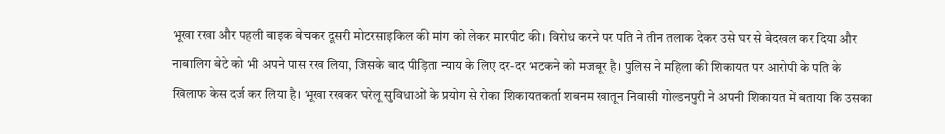भूखा रखा और पहली बाइक बेचकर दूसरी मोटरसाइकिल की मांग को लेकर मारपीट की। विरोध करने पर पति ने तीन तलाक देकर उसे घर से बेदखल कर दिया और नाबालिग बेटे को भी अपने पास रख लिया, जिसके बाद पीड़िता न्याय के लिए दर-दर भटकने को मजबूर है। पुलिस ने महिला की शिकायत पर आरोपी के पति के खिलाफ केस दर्ज कर लिया है। भूखा रखकर घरेलू सुविधाओं के प्रयोग से रोका शिकायतकर्ता शबनम खातून निवासी गोल्डनपुरी ने अपनी शिकायत में बताया कि उसका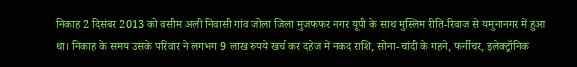निकाह 2 दिसंबर 2013 को वसीम अली निवासी गांव जोला जिला मुजफफर नगर यूपी के साथ मुस्लिम रीति-रिवाज से यमुनानगर में हुआ था। निकाह के समय उसके परिवार ने लगभग 9 लाख रुपये खर्च कर दहेज में नकद राशि, सोना-चांदी के गहने, फर्नीचर, इलेक्ट्रॉनिक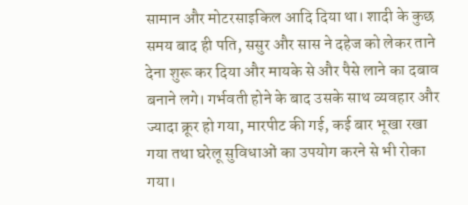सामान और मोटरसाइकिल आदि दिया था। शादी के कुछ समय बाद ही पति, ससुर और सास ने दहेज को लेकर ताने देना शुरू कर दिया और मायके से और पैसे लाने का दबाव बनाने लगे। गर्भवती होने के बाद उसके साथ व्यवहार और ज्यादा क्रूर हो गया, मारपीट की गई, कई बार भूखा रखा गया तथा घरेलू सुविधाओं का उपयोग करने से भी रोका गया।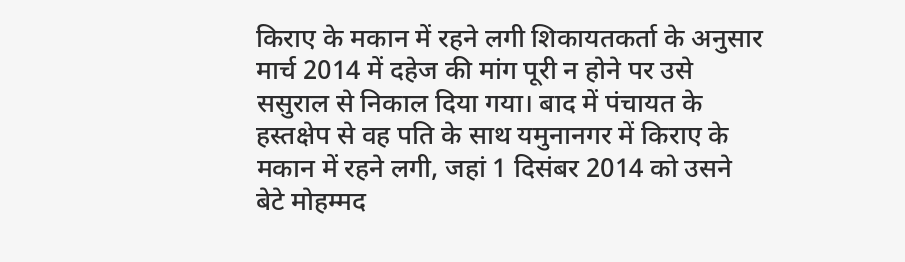किराए के मकान में रहने लगी शिकायतकर्ता के अनुसार मार्च 2014 में दहेज की मांग पूरी न होने पर उसे ससुराल से निकाल दिया गया। बाद में पंचायत के हस्तक्षेप से वह पति के साथ यमुनानगर में किराए के मकान में रहने लगी, जहां 1 दिसंबर 2014 को उसने बेटे मोहम्मद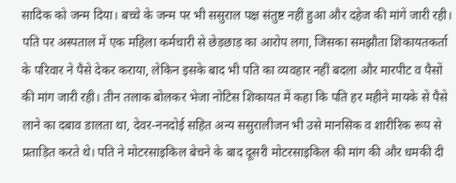सादिक को जन्म दिया। बच्चे के जन्म पर भी ससुराल पक्ष संतुष्ट नहीं हुआ और दहेज की मांगें जारी रही। पति पर अस्पताल में एक महिला कर्मचारी से छेड़छाड़ का आरोप लगा, जिसका समझौता शिकायतकर्ता के परिवार ने पैसे देकर कराया, लेकिन इसके बाद भी पति का व्यवहार नहीं बदला और मारपीट व पैसों की मांग जारी रही। तीन तलाक बोलकर भेजा नोटिस शिकायत में कहा कि पति हर महीने मायके से पैसे लाने का दबाव डालता था, देवर-ननदोई सहित अन्य ससुरालीजन भी उसे मानसिक व शारीरिक रूप से प्रताड़ित करते थे। पति ने मोटरसाइकिल बेचने के बाद दूसरी मोटरसाइकिल की मांग की और धमकी दी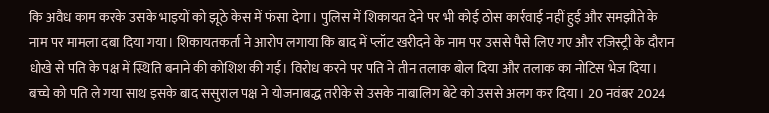कि अवैध काम करके उसके भाइयों को झूठे केस में फंसा देगा। पुलिस में शिकायत देने पर भी कोई ठोस कार्रवाई नहीं हुई और समझौते के नाम पर मामला दबा दिया गया। शिकायतकर्ता ने आरोप लगाया कि बाद में प्लॉट खरीदने के नाम पर उससे पैसे लिए गए और रजिस्ट्री के दौरान धोखे से पति के पक्ष में स्थिति बनाने की कोशिश की गई। विरोध करने पर पति ने तीन तलाक बोल दिया और तलाक का नोटिस भेज दिया। बच्चे को पति ले गया साथ इसके बाद ससुराल पक्ष ने योजनाबद्ध तरीके से उसके नाबालिग बेटे को उससे अलग कर दिया। 20 नवंबर 2024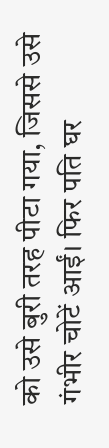को उसे बुरी तरह पीटा गया, जिससे उसे गंभीर चोटें आईं। फिर पति घर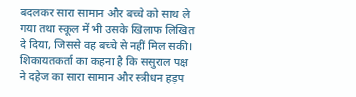बदलकर सारा सामान और बच्चे को साथ ले गया तथा स्कूल में भी उसके खिलाफ लिखित दे दिया, जिससे वह बच्चे से नहीं मिल सकी। शिकायतकर्ता का कहना है कि ससुराल पक्ष ने दहेज का सारा सामान और स्त्रीधन हड़प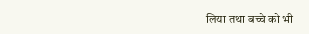लिया तथा बच्चे को भी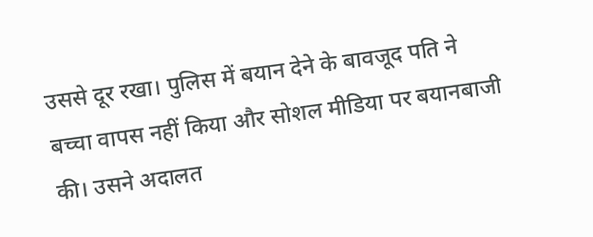उससे दूर रखा। पुलिस में बयान देने के बावजूद पति ने बच्चा वापस नहीं किया और सोशल मीडिया पर बयानबाजी की। उसने अदालत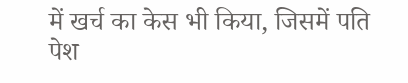में खर्च का केस भी किया, जिसमें पति पेश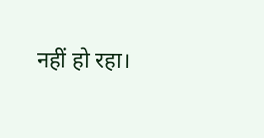नहीं हो रहा।